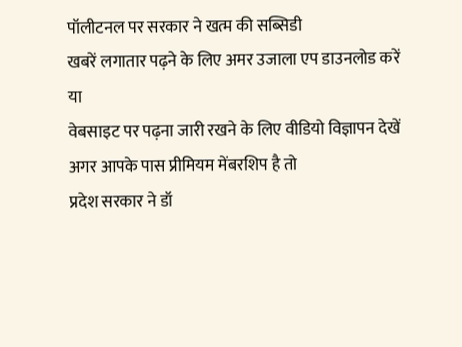पॉलीटनल पर सरकार ने खत्म की सब्सिडी
खबरें लगातार पढ़ने के लिए अमर उजाला एप डाउनलोड करें
या
वेबसाइट पर पढ़ना जारी रखने के लिए वीडियो विज्ञापन देखें
अगर आपके पास प्रीमियम मेंबरशिप है तो
प्रदेश सरकार ने डॉ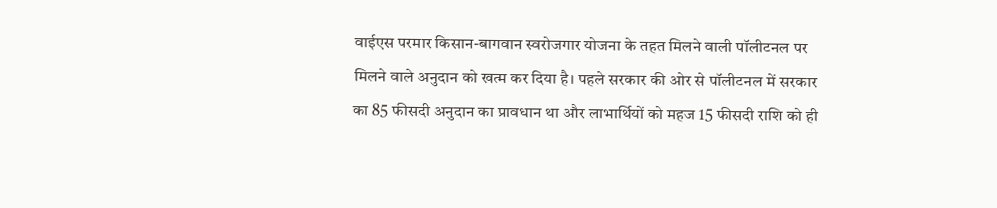वाईएस परमार किसान-बागवान स्वरोजगार योजना के तहत मिलने वाली पॉलीटनल पर मिलने वाले अनुदान को खत्म कर दिया है। पहले सरकार की ओर से पॉलीटनल में सरकार का 85 फीसदी अनुदान का प्रावधान था और लाभार्थियों को महज 15 फीसदी राशि को ही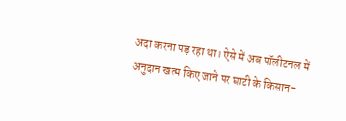अदा करना पड़ रहा था। ऐसे में अब पॉलीटनल में अनुदान खत्म किए जाने पर घाटी के किसान-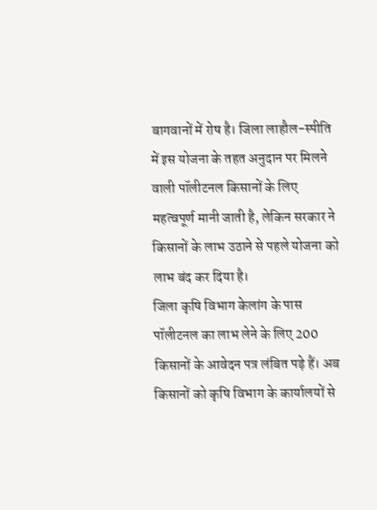बागवानों में रोष है। जिला लाहौल-स्पीति में इस योजना के तहत अनुदान पर मिलने वाली पॉलीटनल किसानों के लिए महत्वपूर्ण मानी जाती है, लेकिन सरकार ने किसानों के लाभ उठाने से पहले योजना को लाभ बंद कर दिया है।
जिला कृषि विभाग केलांग के पास पॉलीटनल का लाभ लेने के लिए 200 किसानों के आवेदन पत्र लंबित पड़े हैं। अब किसानों को कृषि विभाग के कार्यालयों से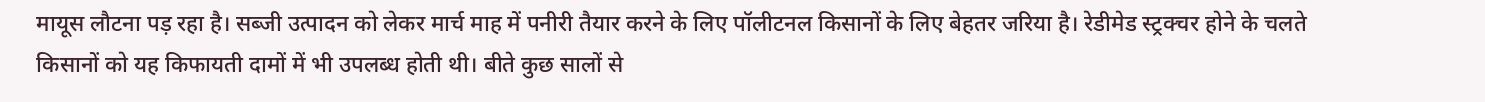मायूस लौटना पड़ रहा है। सब्जी उत्पादन को लेकर मार्च माह में पनीरी तैयार करने के लिए पॉलीटनल किसानों के लिए बेहतर जरिया है। रेडीमेड स्ट्रक्चर होने के चलते किसानों को यह किफायती दामों में भी उपलब्ध होती थी। बीते कुछ सालों से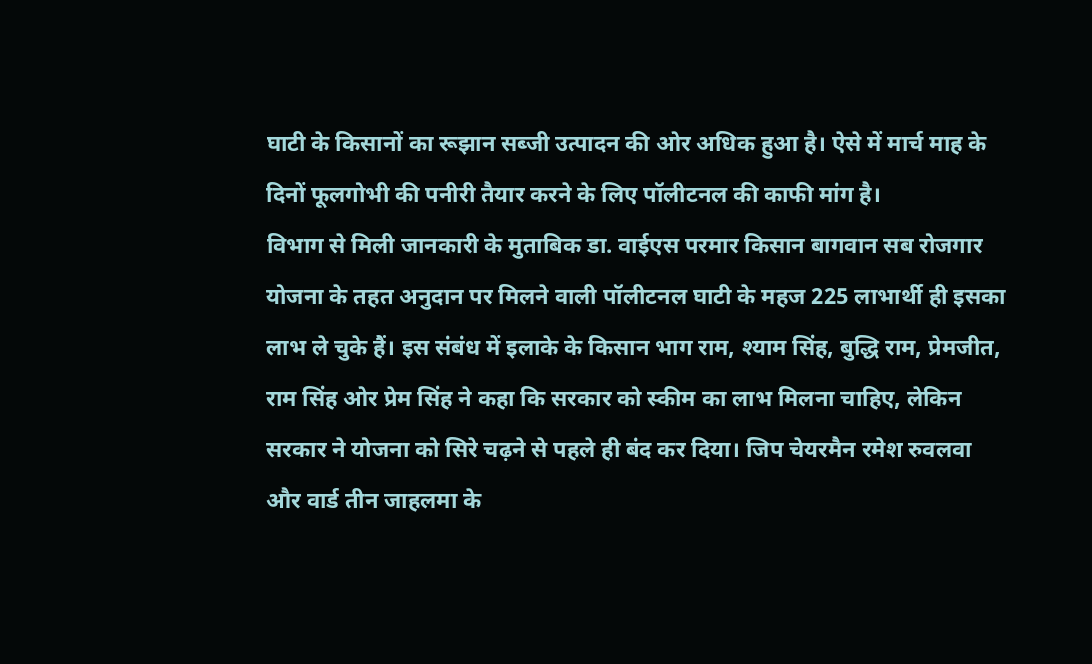घाटी के किसानों का रूझान सब्जी उत्पादन की ओर अधिक हुआ है। ऐसे में मार्च माह के दिनों फूलगोभी की पनीरी तैयार करने के लिए पॉलीटनल की काफी मांग है।
विभाग से मिली जानकारी के मुताबिक डा. वाईएस परमार किसान बागवान सब रोजगार योजना के तहत अनुदान पर मिलने वाली पॉलीटनल घाटी के महज 225 लाभार्थी ही इसका लाभ ले चुके हैं। इस संबंध में इलाके के किसान भाग राम, श्याम सिंह, बुद्धि राम, प्रेमजीत, राम सिंह ओर प्रेम सिंह ने कहा कि सरकार को स्कीम का लाभ मिलना चाहिए, लेकिन सरकार ने योजना को सिरे चढ़ने से पहले ही बंद कर दिया। जिप चेयरमैन रमेश रुवलवा और वार्ड तीन जाहलमा के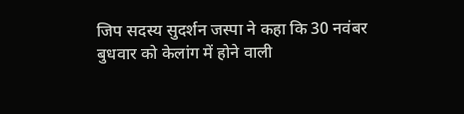जिप सदस्य सुदर्शन जस्पा ने कहा कि 30 नवंबर बुधवार को केलांग में होने वाली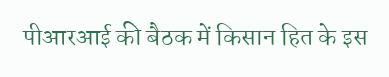पीआरआई की बैठक में किसान हित के इस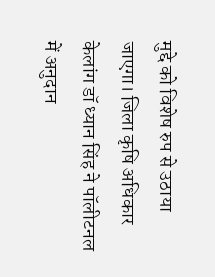मुद्दे को विशेष रुप से उठाया जाएगा। जिला कृषि अधिकार केलांग डॉ ध्यान सिंह ने पॉलीटनल में अनुदान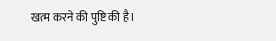खत्म करने की पुष्टि की है।